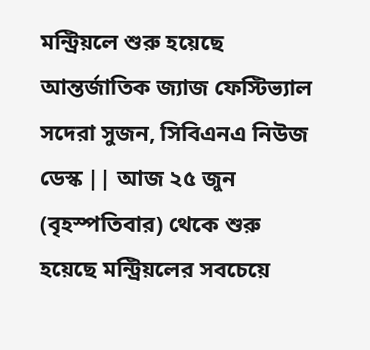মন্ট্রিয়লে শুরু হয়েছে আন্তর্জাতিক জ্যাজ ফেস্টিভ্যাল
সদেরা সুজন, সিবিএনএ নিউজ ডেস্ক || আজ ২৫ জুন (বৃহস্পতিবার) থেকে শুরু হয়েছে মন্ট্রিয়লের সবচেয়ে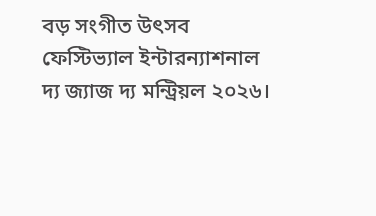বড় সংগীত উৎসব ফেস্টিভ্যাল ইন্টারন্যাশনাল দ্য জ্যাজ দ্য মন্ট্রিয়ল ২০২৬।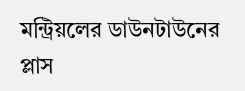মন্ট্রিয়লের ডাউনটাউনের প্লাস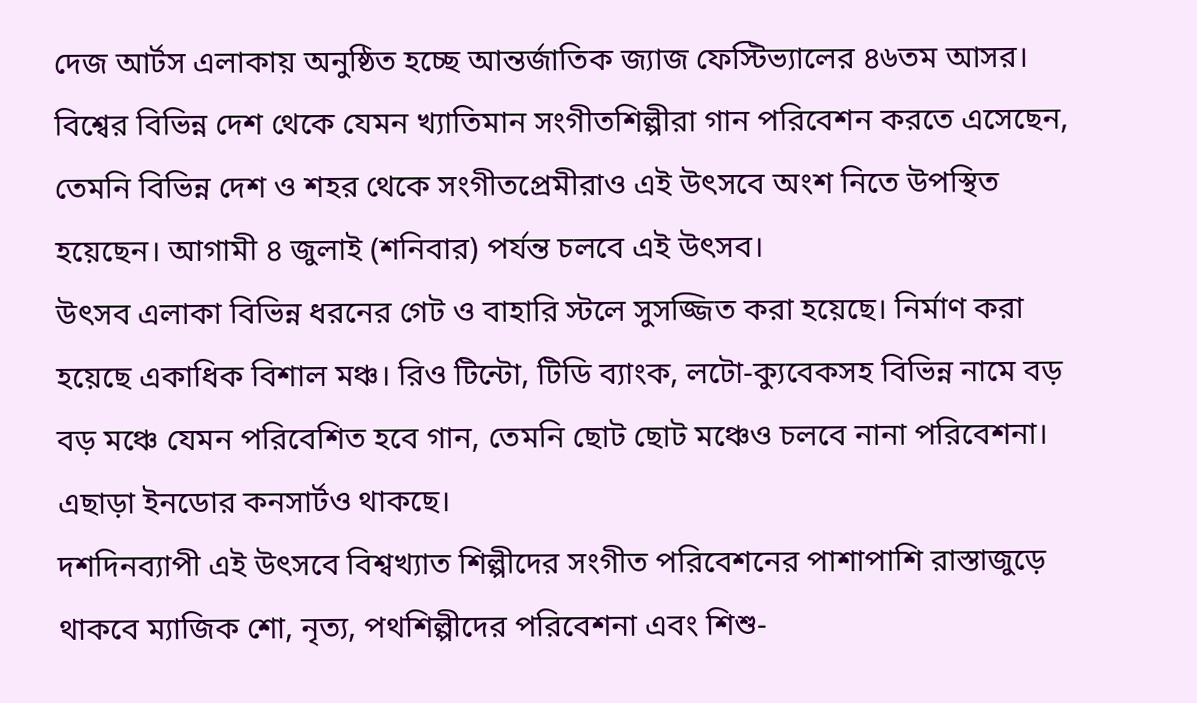দেজ আর্টস এলাকায় অনুষ্ঠিত হচ্ছে আন্তর্জাতিক জ্যাজ ফেস্টিভ্যালের ৪৬তম আসর।
বিশ্বের বিভিন্ন দেশ থেকে যেমন খ্যাতিমান সংগীতশিল্পীরা গান পরিবেশন করতে এসেছেন, তেমনি বিভিন্ন দেশ ও শহর থেকে সংগীতপ্রেমীরাও এই উৎসবে অংশ নিতে উপস্থিত হয়েছেন। আগামী ৪ জুলাই (শনিবার) পর্যন্ত চলবে এই উৎসব।
উৎসব এলাকা বিভিন্ন ধরনের গেট ও বাহারি স্টলে সুসজ্জিত করা হয়েছে। নির্মাণ করা হয়েছে একাধিক বিশাল মঞ্চ। রিও টিন্টো, টিডি ব্যাংক, লটো-ক্যুবেকসহ বিভিন্ন নামে বড় বড় মঞ্চে যেমন পরিবেশিত হবে গান, তেমনি ছোট ছোট মঞ্চেও চলবে নানা পরিবেশনা। এছাড়া ইনডোর কনসার্টও থাকছে।
দশদিনব্যাপী এই উৎসবে বিশ্বখ্যাত শিল্পীদের সংগীত পরিবেশনের পাশাপাশি রাস্তাজুড়ে থাকবে ম্যাজিক শো, নৃত্য, পথশিল্পীদের পরিবেশনা এবং শিশু-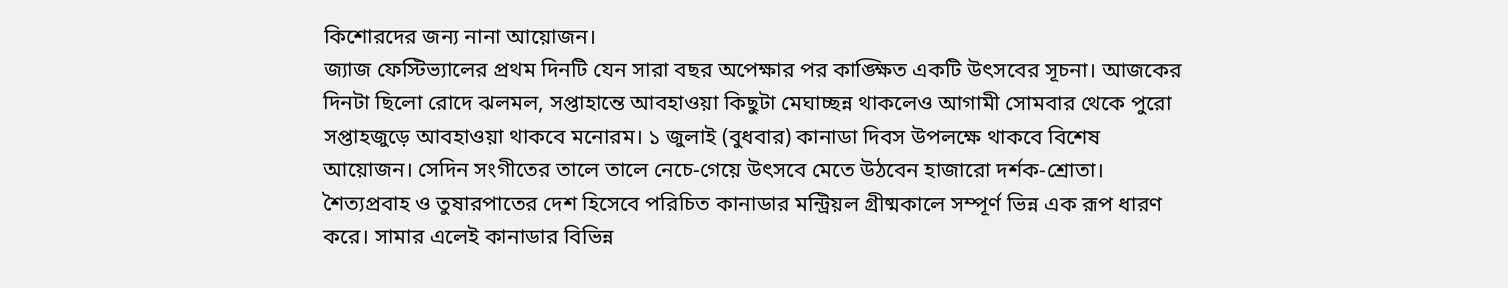কিশোরদের জন্য নানা আয়োজন।
জ্যাজ ফেস্টিভ্যালের প্রথম দিনটি যেন সারা বছর অপেক্ষার পর কাঙ্ক্ষিত একটি উৎসবের সূচনা। আজকের দিনটা ছিলো রোদে ঝলমল, সপ্তাহান্তে আবহাওয়া কিছুটা মেঘাচ্ছন্ন থাকলেও আগামী সোমবার থেকে পুরো সপ্তাহজুড়ে আবহাওয়া থাকবে মনোরম। ১ জুলাই (বুধবার) কানাডা দিবস উপলক্ষে থাকবে বিশেষ আয়োজন। সেদিন সংগীতের তালে তালে নেচে-গেয়ে উৎসবে মেতে উঠবেন হাজারো দর্শক-শ্রোতা।
শৈত্যপ্রবাহ ও তুষারপাতের দেশ হিসেবে পরিচিত কানাডার মন্ট্রিয়ল গ্রীষ্মকালে সম্পূর্ণ ভিন্ন এক রূপ ধারণ করে। সামার এলেই কানাডার বিভিন্ন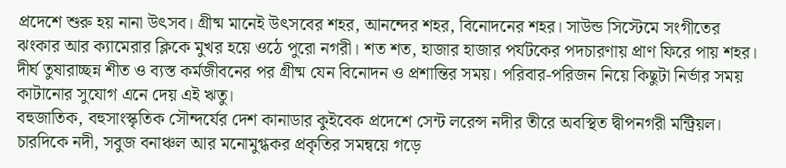প্রদেশে শুরু হয় নানা উৎসব। গ্রীষ্ম মানেই উৎসবের শহর, আনন্দের শহর, বিনোদনের শহর। সাউন্ড সিস্টেমে সংগীতের ঝংকার আর ক্যামেরার ক্লিকে মুখর হয়ে ওঠে পুরো নগরী। শত শত, হাজার হাজার পর্যটকের পদচারণায় প্রাণ ফিরে পায় শহর।
দীর্ঘ তুষারাচ্ছন্ন শীত ও ব্যস্ত কর্মজীবনের পর গ্রীষ্ম যেন বিনোদন ও প্রশান্তির সময়। পরিবার-পরিজন নিয়ে কিছুটা নির্ভার সময় কাটানোর সুযোগ এনে দেয় এই ঋতু।
বহুজাতিক, বহুসাংস্কৃতিক সৌন্দর্যের দেশ কানাডার কুইবেক প্রদেশে সেন্ট লরেন্স নদীর তীরে অবস্থিত দ্বীপনগরী মন্ট্রিয়ল। চারদিকে নদী, সবুজ বনাঞ্চল আর মনোমুগ্ধকর প্রকৃতির সমন্বয়ে গড়ে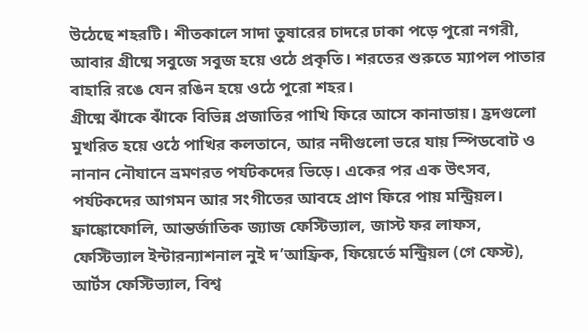উঠেছে শহরটি। শীতকালে সাদা তুষারের চাদরে ঢাকা পড়ে পুরো নগরী, আবার গ্রীষ্মে সবুজে সবুজ হয়ে ওঠে প্রকৃতি। শরতের শুরুতে ম্যাপল পাতার বাহারি রঙে যেন রঙিন হয়ে ওঠে পুরো শহর।
গ্রীষ্মে ঝাঁকে ঝাঁকে বিভিন্ন প্রজাতির পাখি ফিরে আসে কানাডায়। হ্রদগুলো মুখরিত হয়ে ওঠে পাখির কলতানে, আর নদীগুলো ভরে যায় স্পিডবোট ও নানান নৌযানে ভ্রমণরত পর্যটকদের ভিড়ে। একের পর এক উৎসব, পর্যটকদের আগমন আর সংগীতের আবহে প্রাণ ফিরে পায় মন্ট্রিয়ল।
ফ্রাঙ্কোফোলি, আন্তর্জাতিক জ্যাজ ফেস্টিভ্যাল, জাস্ট ফর লাফস, ফেস্টিভ্যাল ইন্টারন্যাশনাল নুই দ’আফ্রিক, ফিয়ের্তে মন্ট্রিয়ল (গে ফেস্ট), আর্টস ফেস্টিভ্যাল, বিশ্ব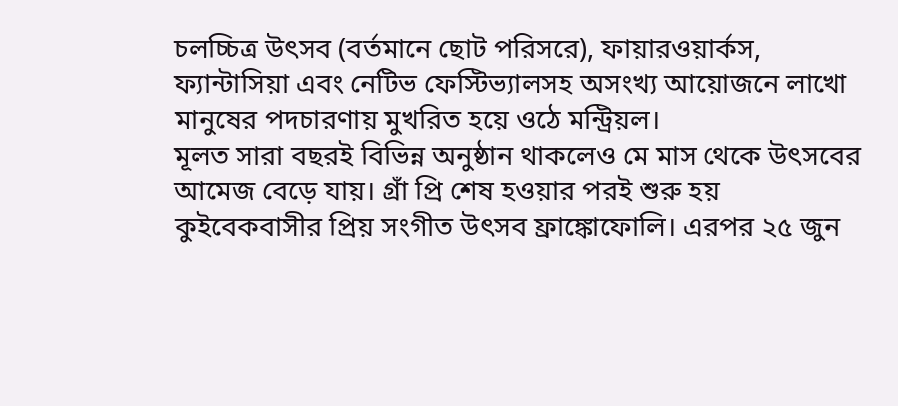চলচ্চিত্র উৎসব (বর্তমানে ছোট পরিসরে), ফায়ারওয়ার্কস, ফ্যান্টাসিয়া এবং নেটিভ ফেস্টিভ্যালসহ অসংখ্য আয়োজনে লাখো মানুষের পদচারণায় মুখরিত হয়ে ওঠে মন্ট্রিয়ল।
মূলত সারা বছরই বিভিন্ন অনুষ্ঠান থাকলেও মে মাস থেকে উৎসবের আমেজ বেড়ে যায়। গ্রাঁ প্রি শেষ হওয়ার পরই শুরু হয় কুইবেকবাসীর প্রিয় সংগীত উৎসব ফ্রাঙ্কোফোলি। এরপর ২৫ জুন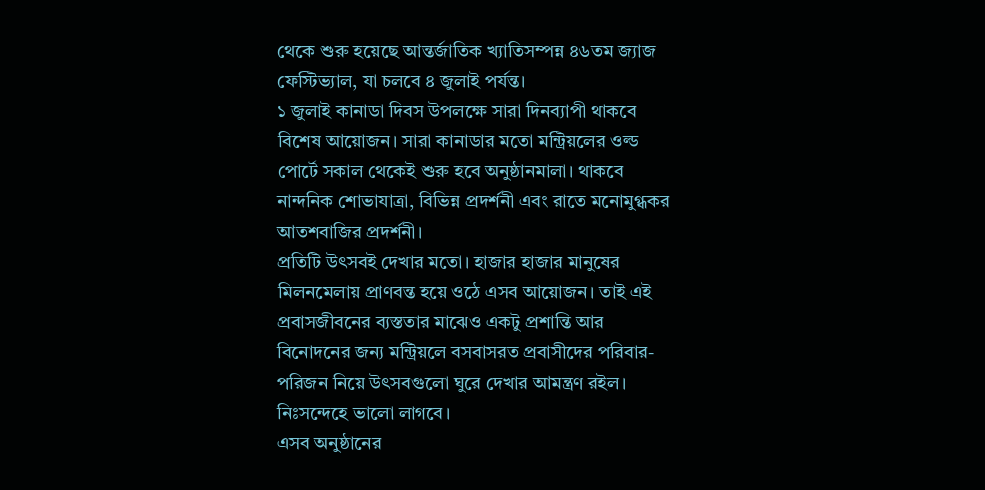থেকে শুরু হয়েছে আন্তর্জাতিক খ্যাতিসম্পন্ন ৪৬তম জ্যাজ ফেস্টিভ্যাল, যা চলবে ৪ জুলাই পর্যন্ত।
১ জুলাই কানাডা দিবস উপলক্ষে সারা দিনব্যাপী থাকবে বিশেষ আয়োজন। সারা কানাডার মতো মন্ট্রিয়লের ওল্ড পোর্টে সকাল থেকেই শুরু হবে অনুষ্ঠানমালা। থাকবে নান্দনিক শোভাযাত্রা, বিভিন্ন প্রদর্শনী এবং রাতে মনোমুগ্ধকর আতশবাজির প্রদর্শনী।
প্রতিটি উৎসবই দেখার মতো। হাজার হাজার মানুষের মিলনমেলায় প্রাণবন্ত হয়ে ওঠে এসব আয়োজন। তাই এই প্রবাসজীবনের ব্যস্ততার মাঝেও একটু প্রশান্তি আর বিনোদনের জন্য মন্ট্রিয়লে বসবাসরত প্রবাসীদের পরিবার-পরিজন নিয়ে উৎসবগুলো ঘুরে দেখার আমন্ত্রণ রইল। নিঃসন্দেহে ভালো লাগবে।
এসব অনুষ্ঠানের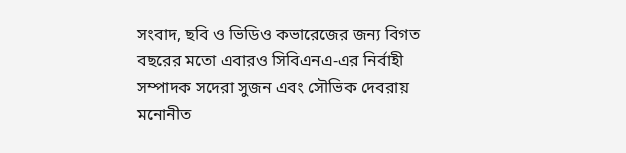সংবাদ, ছবি ও ভিডিও কভারেজের জন্য বিগত বছরের মতো এবারও সিবিএনএ-এর নির্বাহী সম্পাদক সদেরা সুজন এবং সৌভিক দেবরায় মনোনীত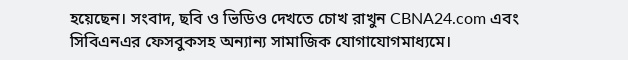হয়েছেন। সংবাদ, ছবি ও ভিডিও দেখতে চোখ রাখুন CBNA24.com এবং সিবিএনএর ফেসবুকসহ অন্যান্য সামাজিক যোগাযোগমাধ্যমে।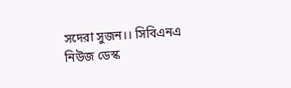সদেরা সুজন।। সিবিএনএ নিউজ ডেস্ক